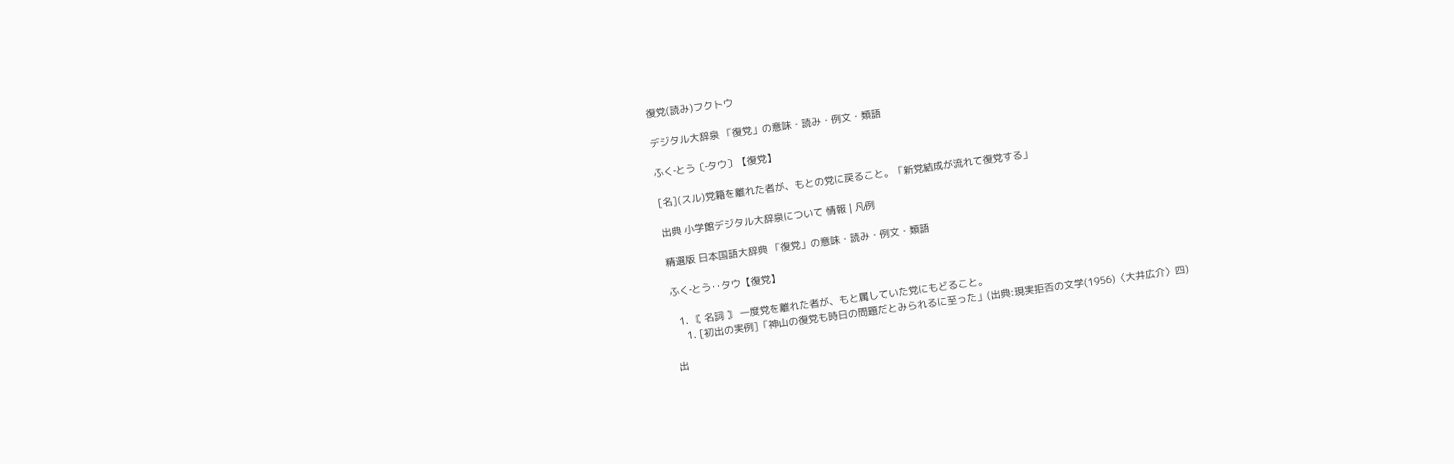復党(読み)フクトウ

デジタル大辞泉 「復党」の意味・読み・例文・類語

ふく‐とう〔‐タウ〕【復党】

[名](スル)党籍を離れた者が、もとの党に戻ること。「新党結成が流れて復党する」

出典 小学館デジタル大辞泉について 情報 | 凡例

精選版 日本国語大辞典 「復党」の意味・読み・例文・類語

ふく‐とう‥タウ【復党】

  1. 〘 名詞 〙 一度党を離れた者が、もと属していた党にもどること。
    1. [初出の実例]「神山の復党も時日の問題だとみられるに至った」(出典:現実拒否の文学(1956)〈大井広介〉四)

出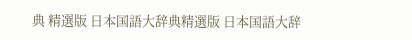典 精選版 日本国語大辞典精選版 日本国語大辞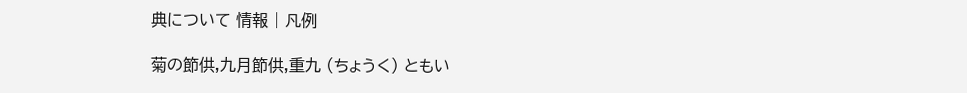典について 情報 | 凡例

菊の節供,九月節供,重九 (ちょうく) ともい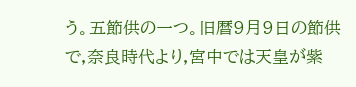う。五節供の一つ。旧暦9月9日の節供で,奈良時代より,宮中では天皇が紫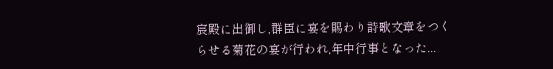宸殿に出御し,群臣に宴を賜わり詩歌文章をつくらせる菊花の宴が行われ,年中行事となった...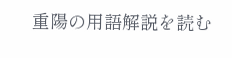重陽の用語解説を読む